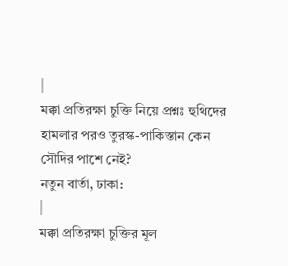|
মক্কা প্রতিরক্ষা চুক্তি নিয়ে প্রশ্নঃ হুথিদের হামলার পরও তুরস্ক-পাকিস্তান কেন সৌদির পাশে নেই?
নতুন বার্তা, ঢাকা:
|
মক্কা প্রতিরক্ষা চুক্তির মূল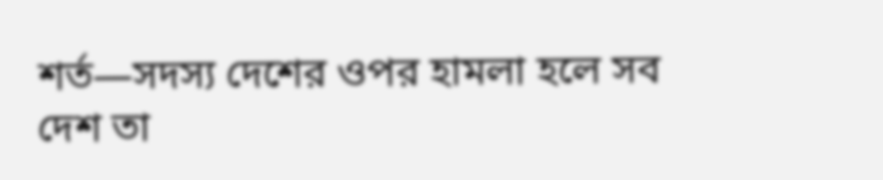শর্ত—সদস্য দেশের ওপর হামলা হলে সব দেশ তা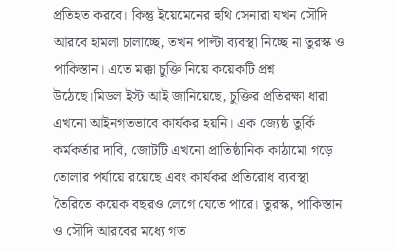প্রতিহত করবে। কিন্তু ইয়েমেনের হুথি সেনারা যখন সৌদি আরবে হামলা চালাচ্ছে, তখন পাল্টা ব্যবস্থা নিচ্ছে না তুরস্ক ও পাকিস্তান। এতে মক্কা চুক্তি নিয়ে কয়েকটি প্রশ্ন উঠেছে।মিডল ইস্ট আই জানিয়েছে, চুক্তির প্রতিরক্ষা ধারা এখনো আইনগতভাবে কার্যকর হয়নি। এক জ্যেষ্ঠ তুর্কি কর্মকর্তার দাবি, জোটটি এখনো প্রাতিষ্ঠানিক কাঠামো গড়ে তোলার পর্যায়ে রয়েছে এবং কার্যকর প্রতিরোধ ব্যবস্থা তৈরিতে কয়েক বছরও লেগে যেতে পারে। তুরস্ক, পাকিস্তান ও সৌদি আরবের মধ্যে গত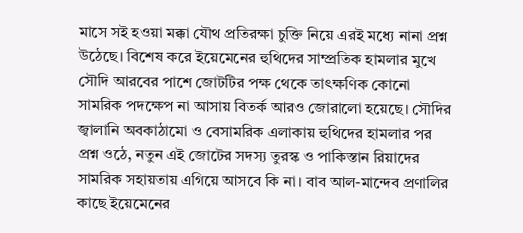মাসে সই হওয়া মক্কা যৌথ প্রতিরক্ষা চুক্তি নিয়ে এরই মধ্যে নানা প্রশ্ন উঠেছে। বিশেষ করে ইয়েমেনের হুথিদের সাম্প্রতিক হামলার মুখে সৌদি আরবের পাশে জোটটির পক্ষ থেকে তাৎক্ষণিক কোনো সামরিক পদক্ষেপ না আসায় বিতর্ক আরও জোরালো হয়েছে। সৌদির জ্বালানি অবকাঠামো ও বেসামরিক এলাকায় হুথিদের হামলার পর প্রশ্ন ওঠে, নতুন এই জোটের সদস্য তুরস্ক ও পাকিস্তান রিয়াদের সামরিক সহায়তায় এগিয়ে আসবে কি না। বাব আল-মান্দেব প্রণালির কাছে ইয়েমেনের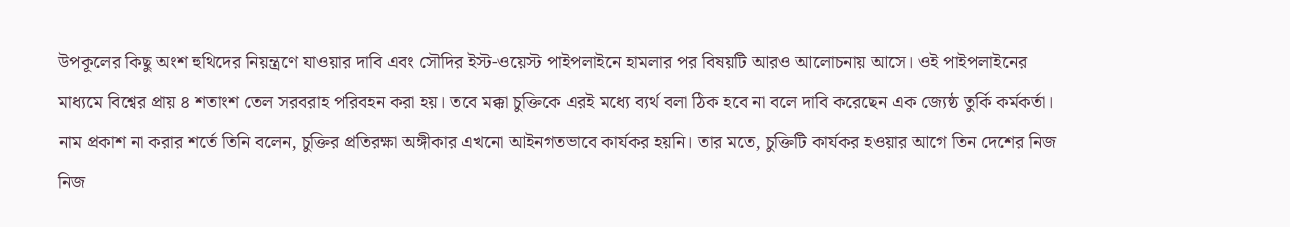উপকূলের কিছু অংশ হুথিদের নিয়ন্ত্রণে যাওয়ার দাবি এবং সৌদির ইস্ট-ওয়েস্ট পাইপলাইনে হামলার পর বিষয়টি আরও আলোচনায় আসে। ওই পাইপলাইনের মাধ্যমে বিশ্বের প্রায় ৪ শতাংশ তেল সরবরাহ পরিবহন করা হয়। তবে মক্কা চুক্তিকে এরই মধ্যে ব্যর্থ বলা ঠিক হবে না বলে দাবি করেছেন এক জ্যেষ্ঠ তুর্কি কর্মকর্তা। নাম প্রকাশ না করার শর্তে তিনি বলেন, চুক্তির প্রতিরক্ষা অঙ্গীকার এখনো আইনগতভাবে কার্যকর হয়নি। তার মতে, চুক্তিটি কার্যকর হওয়ার আগে তিন দেশের নিজ নিজ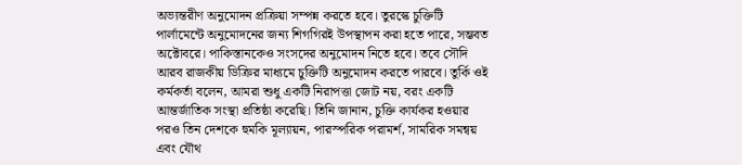অভ্যন্তরীণ অনুমোদন প্রক্রিয়া সম্পন্ন করতে হবে। তুরস্কে চুক্তিটি পার্লামেন্টে অনুমোদনের জন্য শিগগিরই উপস্থাপন করা হতে পারে, সম্ভবত অক্টোবরে। পাকিস্তানকেও সংসদের অনুমোদন নিতে হবে। তবে সৌদি আরব রাজকীয় ডিক্রির মাধ্যমে চুক্তিটি অনুমোদন করতে পারবে। তুর্কি ওই কর্মকর্তা বলেন, আমরা শুধু একটি নিরাপত্তা জোট নয়, বরং একটি আন্তর্জাতিক সংস্থা প্রতিষ্ঠা করেছি। তিনি জানান, চুক্তি কার্যকর হওয়ার পরও তিন দেশকে হুমকি মূল্যায়ন, পারস্পরিক পরামর্শ, সামরিক সমন্বয় এবং যৌথ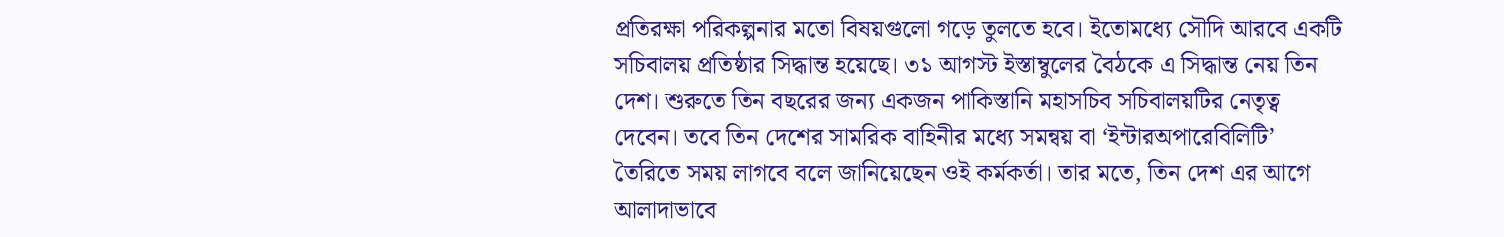প্রতিরক্ষা পরিকল্পনার মতো বিষয়গুলো গড়ে তুলতে হবে। ইতোমধ্যে সৌদি আরবে একটি সচিবালয় প্রতিষ্ঠার সিদ্ধান্ত হয়েছে। ৩১ আগস্ট ইস্তাম্বুলের বৈঠকে এ সিদ্ধান্ত নেয় তিন দেশ। শুরুতে তিন বছরের জন্য একজন পাকিস্তানি মহাসচিব সচিবালয়টির নেতৃত্ব দেবেন। তবে তিন দেশের সামরিক বাহিনীর মধ্যে সমন্বয় বা ‘ইন্টারঅপারেবিলিটি’ তৈরিতে সময় লাগবে বলে জানিয়েছেন ওই কর্মকর্তা। তার মতে, তিন দেশ এর আগে আলাদাভাবে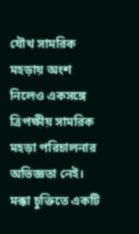যৌথ সামরিক মহড়ায় অংশ নিলেও একসঙ্গে ত্রিপক্ষীয় সামরিক মহড়া পরিচালনার অভিজ্ঞতা নেই। মক্কা চুক্তিতে একটি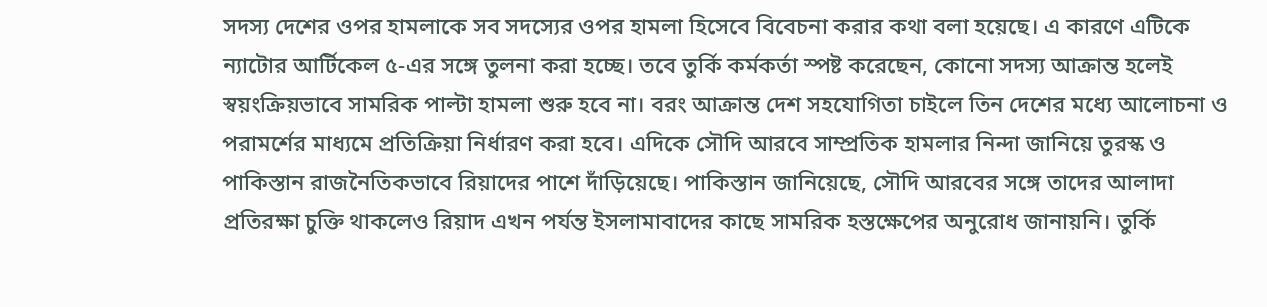সদস্য দেশের ওপর হামলাকে সব সদস্যের ওপর হামলা হিসেবে বিবেচনা করার কথা বলা হয়েছে। এ কারণে এটিকে ন্যাটোর আর্টিকেল ৫-এর সঙ্গে তুলনা করা হচ্ছে। তবে তুর্কি কর্মকর্তা স্পষ্ট করেছেন, কোনো সদস্য আক্রান্ত হলেই স্বয়ংক্রিয়ভাবে সামরিক পাল্টা হামলা শুরু হবে না। বরং আক্রান্ত দেশ সহযোগিতা চাইলে তিন দেশের মধ্যে আলোচনা ও পরামর্শের মাধ্যমে প্রতিক্রিয়া নির্ধারণ করা হবে। এদিকে সৌদি আরবে সাম্প্রতিক হামলার নিন্দা জানিয়ে তুরস্ক ও পাকিস্তান রাজনৈতিকভাবে রিয়াদের পাশে দাঁড়িয়েছে। পাকিস্তান জানিয়েছে, সৌদি আরবের সঙ্গে তাদের আলাদা প্রতিরক্ষা চুক্তি থাকলেও রিয়াদ এখন পর্যন্ত ইসলামাবাদের কাছে সামরিক হস্তক্ষেপের অনুরোধ জানায়নি। তুর্কি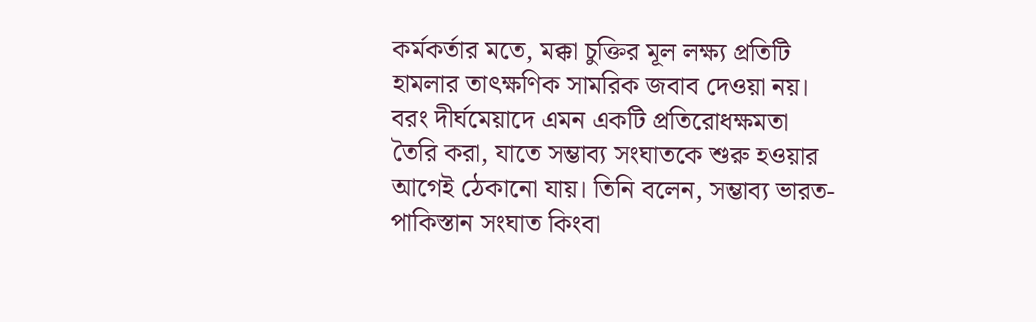কর্মকর্তার মতে, মক্কা চুক্তির মূল লক্ষ্য প্রতিটি হামলার তাৎক্ষণিক সামরিক জবাব দেওয়া নয়। বরং দীর্ঘমেয়াদে এমন একটি প্রতিরোধক্ষমতা তৈরি করা, যাতে সম্ভাব্য সংঘাতকে শুরু হওয়ার আগেই ঠেকানো যায়। তিনি বলেন, সম্ভাব্য ভারত-পাকিস্তান সংঘাত কিংবা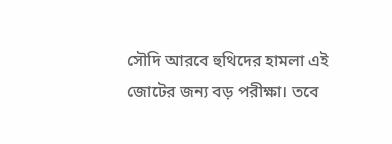সৌদি আরবে হুথিদের হামলা এই জোটের জন্য বড় পরীক্ষা। তবে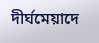দীর্ঘমেয়াদে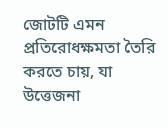জোটটি এমন প্রতিরোধক্ষমতা তৈরি করতে চায়, যা উত্তেজনা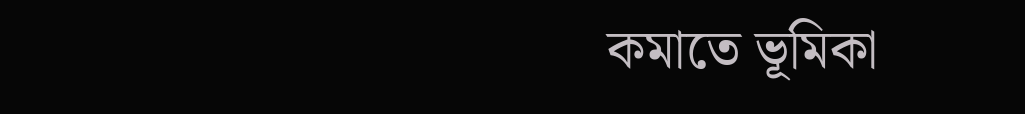কমাতে ভূমিকা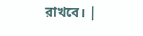রাখবে। |